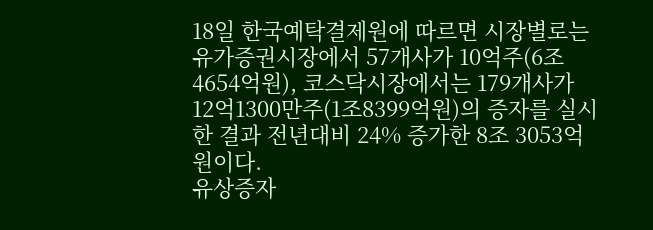18일 한국예탁결제원에 따르면 시장별로는 유가증권시장에서 57개사가 10억주(6조4654억원), 코스닥시장에서는 179개사가 12억1300만주(1조8399억원)의 증자를 실시한 결과 전년대비 24% 증가한 8조 3053억원이다.
유상증자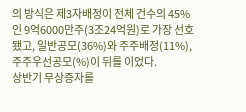의 방식은 제3자배정이 전체 건수의 45%인 9억6000만주(3조24억원)로 가장 선호됐고, 일반공모(36%)와 주주배정(11%), 주주우선공모(%)이 뒤를 이었다.
상반기 무상증자를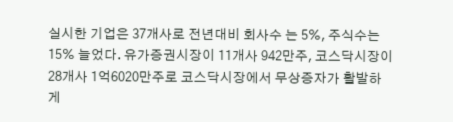실시한 기업은 37개사로 전년대비 회사수 는 5%, 주식수는 15% 늘었다. 유가증권시장이 11개사 942만주, 코스닥시장이 28개사 1억6020만주로 코스닥시장에서 무상증자가 활발하게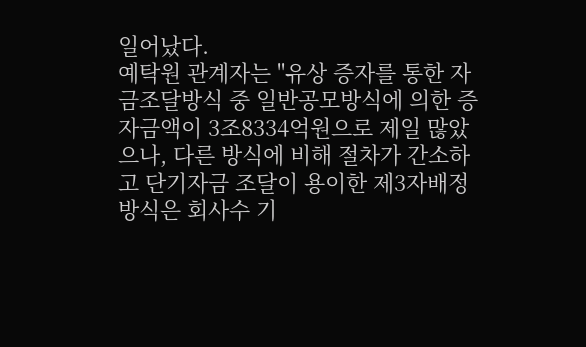일어났다.
예탁원 관계자는 "유상 증자를 통한 자금조달방식 중 일반공모방식에 의한 증자금액이 3조8334억원으로 제일 많았으나, 다른 방식에 비해 절차가 간소하고 단기자금 조달이 용이한 제3자배정방식은 회사수 기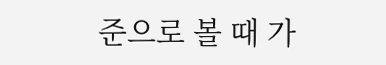준으로 볼 때 가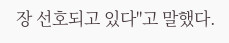장 선호되고 있다"고 말했다.